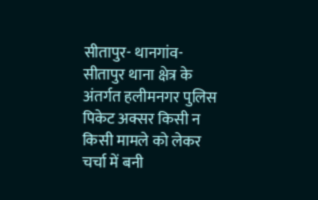सीतापुर- थानगांव-सीतापुर थाना क्षेत्र के अंतर्गत हलीमनगर पुलिस पिकेट अक्सर किसी न किसी मामले को लेकर चर्चा में बनी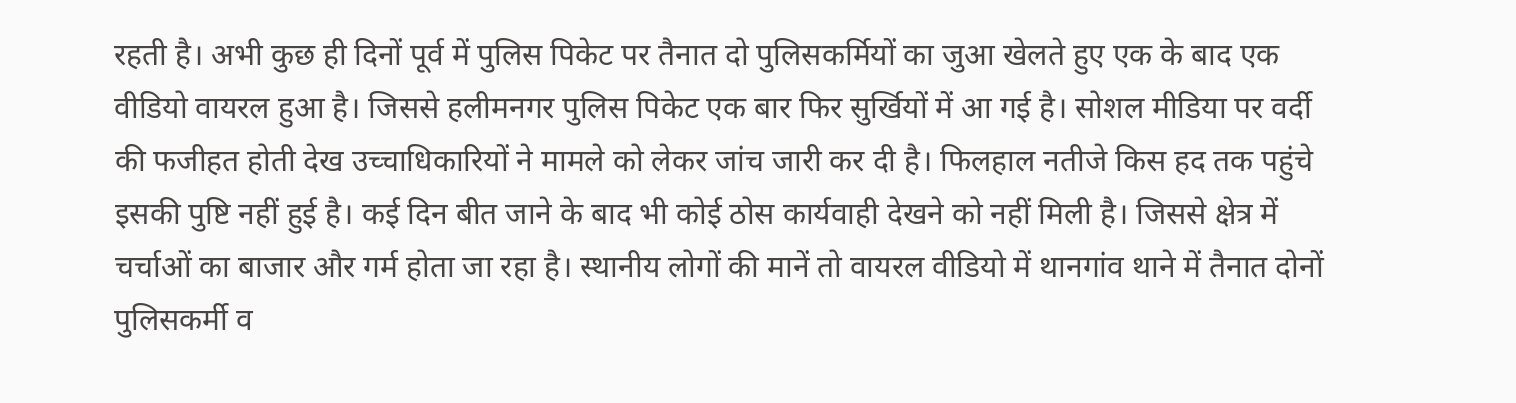रहती है। अभी कुछ ही दिनों पूर्व में पुलिस पिकेट पर तैनात दो पुलिसकर्मियों का जुआ खेलते हुए एक के बाद एक वीडियो वायरल हुआ है। जिससे हलीमनगर पुलिस पिकेट एक बार फिर सुर्खियों में आ गई है। सोशल मीडिया पर वर्दी की फजीहत होती देख उच्चाधिकारियों ने मामले को लेकर जांच जारी कर दी है। फिलहाल नतीजे किस हद तक पहुंचे इसकी पुष्टि नहीं हुई है। कई दिन बीत जाने के बाद भी कोई ठोस कार्यवाही देखने को नहीं मिली है। जिससे क्षेत्र में चर्चाओं का बाजार और गर्म होता जा रहा है। स्थानीय लोगों की मानें तो वायरल वीडियो में थानगांव थाने में तैनात दोनों पुलिसकर्मी व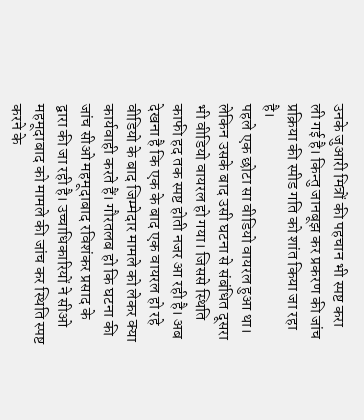उनके जुआरी मित्रों की पहचान भी स्पष्ट करा ली गई है। किन्तु जानबूझ कर प्रकरण की जांच प्रक्रिया की स्पीड गति को शांत किया जा रहा है।
पहले एक छोटा सा वीडियो वायरल हुआ था। लेकिन उसके बाद उसी घटना से संबंधित दूसरा भी वीडियो वायरल हो गया। जिससे स्थिति काफी हद तक स्पष्ट होती नजर आ रही है। अब देखना है कि एक के बाद एक वायरल हो रहे वीडियो के बाद जिम्मेदार मामले को लेकर क्या कार्यवाही करते हैं। गौरतलब हो कि घटना की जांच सीओ महमूदाबाद रविशंकर प्रसाद के द्वारा की जा रही है। उच्चाधिकारियों ने सीओ महमूदाबाद को मामले की जांच कर स्थिति स्पष्ट करने के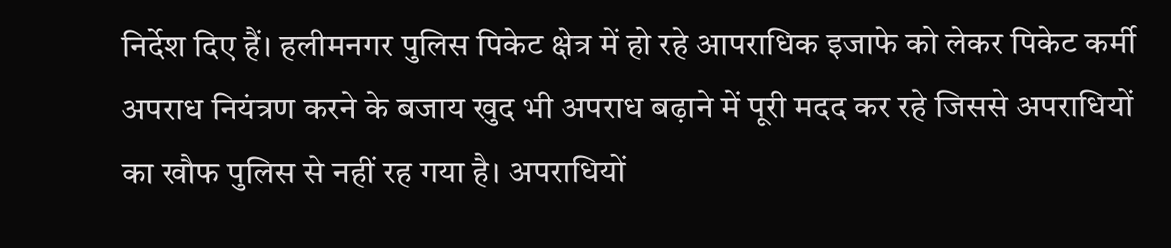निर्देश दिए हैं। हलीमनगर पुलिस पिकेट क्षेत्र में हो रहे आपराधिक इजाफे को लेकर पिकेट कर्मी अपराध नियंत्रण करने के बजाय खुद भी अपराध बढ़ाने में पूरी मदद कर रहे जिससे अपराधियों का खौफ पुलिस से नहीं रह गया है। अपराधियों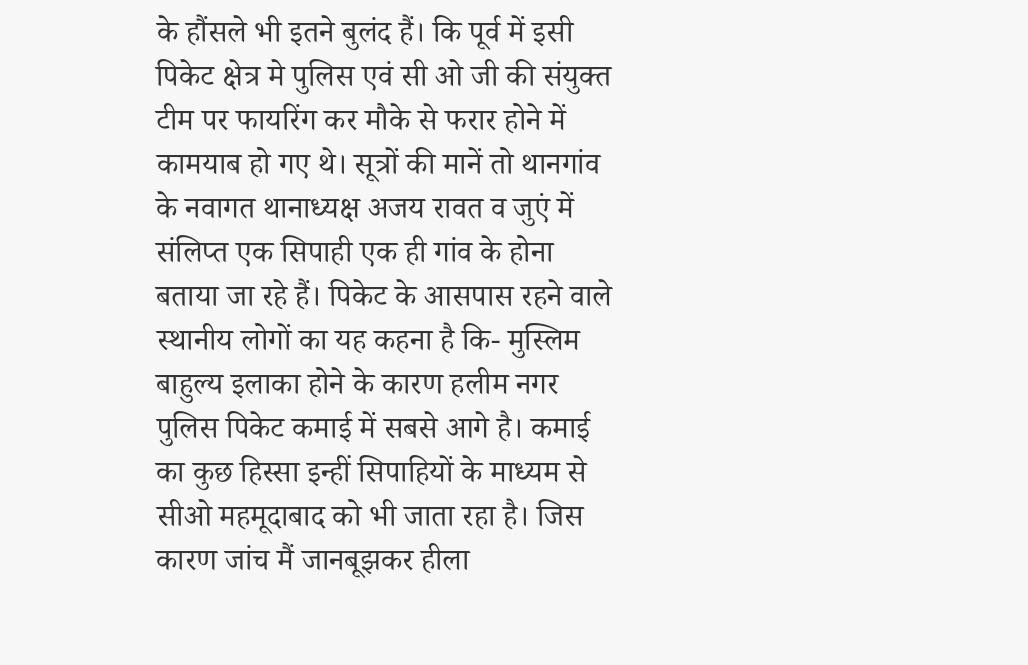के हौंसले भी इतने बुलंद हैं। कि पूर्व में इसी पिकेट क्षेत्र मे पुलिस एवं सी ओ जी की संयुक्त टीम पर फायरिंग कर मौके से फरार होने में कामयाब हो गए थे। सूत्रों की मानें तो थानगांव के नवागत थानाध्यक्ष अजय रावत व जुएं में संलिप्त एक सिपाही एक ही गांव के होना बताया जा रहे हैं। पिकेट के आसपास रहने वाले स्थानीय लोगों का यह कहना है कि- मुस्लिम बाहुल्य इलाका होने के कारण हलीम नगर पुलिस पिकेट कमाई में सबसे आगे है। कमाई का कुछ हिस्सा इन्हीं सिपाहियों के माध्यम से सीओ महमूदाबाद को भी जाता रहा है। जिस कारण जांच मैं जानबूझकर हीला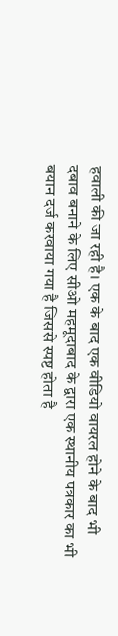हवाली की जा रही है। एक के बाद एक वीडियो वायरल होने के बाद भी दबाव बनाने के लिए सीओ महमूदाबाद के द्वारा एक स्थानीय पत्रकार का भी बयान दर्ज करवाया गया है जिससे स्पष्ट होता है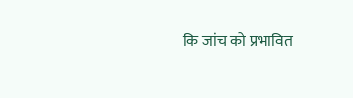कि जांच को प्रभावित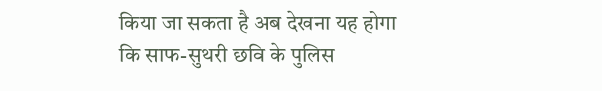किया जा सकता है अब देखना यह होगा कि साफ-सुथरी छवि के पुलिस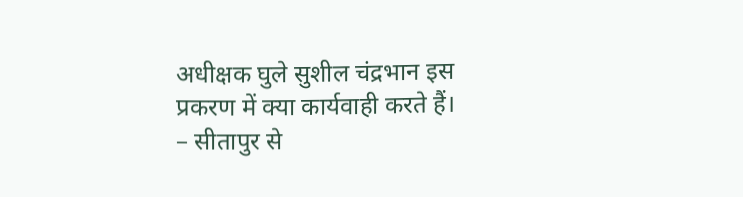अधीक्षक घुले सुशील चंद्रभान इस प्रकरण में क्या कार्यवाही करते हैं।
– सीतापुर से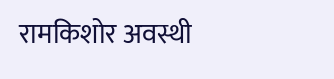रामकिशोर अवस्थी